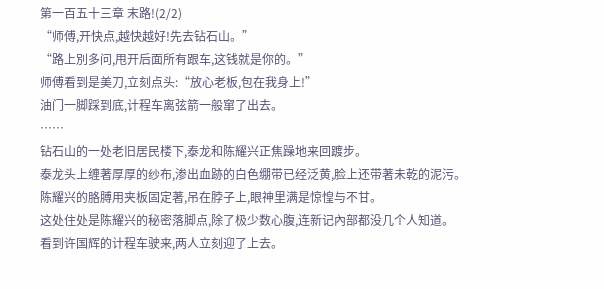第一百五十三章 末路!(2/2)
“师傅,开快点,越快越好!先去钻石山。”
“路上別多问,甩开后面所有跟车,这钱就是你的。”
师傅看到是美刀,立刻点头:“放心老板,包在我身上!”
油门一脚踩到底,计程车离弦箭一般窜了出去。
……
钻石山的一处老旧居民楼下,泰龙和陈耀兴正焦躁地来回踱步。
泰龙头上缠著厚厚的纱布,渗出血跡的白色绷带已经泛黄,脸上还带著未乾的泥污。
陈耀兴的胳膊用夹板固定著,吊在脖子上,眼神里满是惊惶与不甘。
这处住处是陈耀兴的秘密落脚点,除了极少数心腹,连新记內部都没几个人知道。
看到许国辉的计程车驶来,两人立刻迎了上去。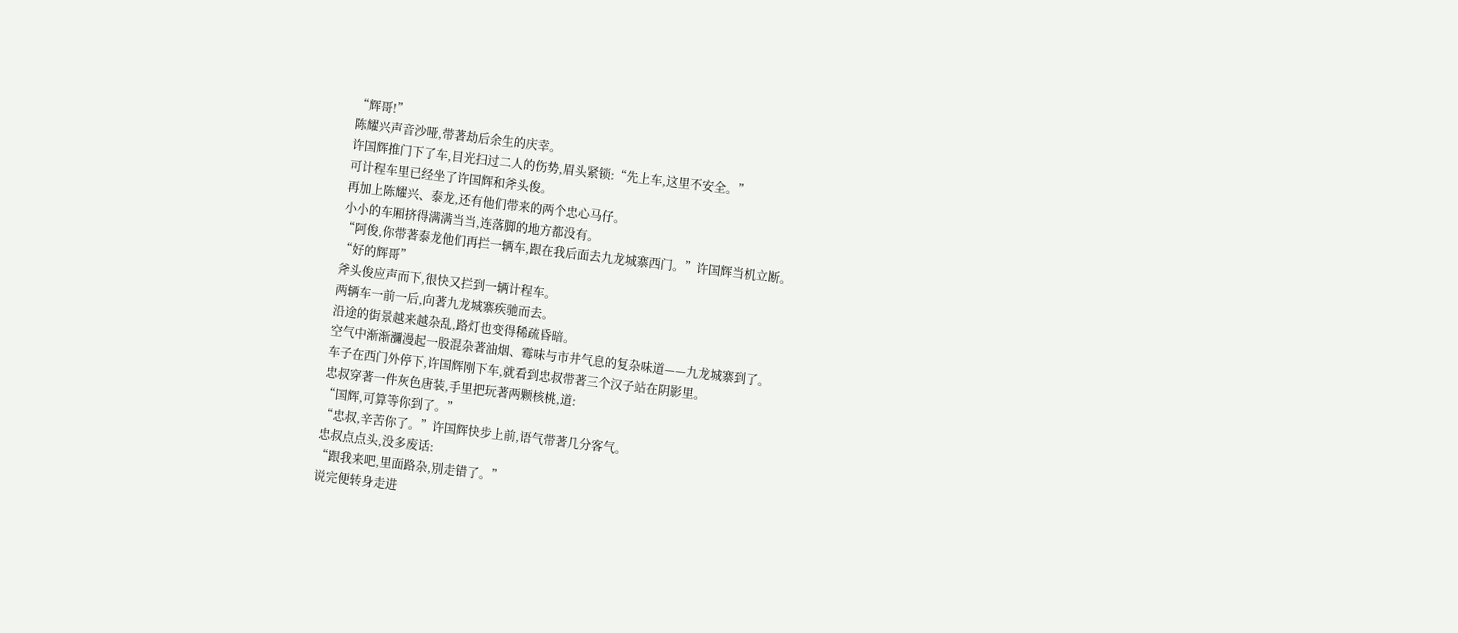“辉哥!”
陈耀兴声音沙哑,带著劫后余生的庆幸。
许国辉推门下了车,目光扫过二人的伤势,眉头紧锁:“先上车,这里不安全。”
可计程车里已经坐了许国辉和斧头俊。
再加上陈耀兴、泰龙,还有他们带来的两个忠心马仔。
小小的车厢挤得满满当当,连落脚的地方都没有。
“阿俊,你带著泰龙他们再拦一辆车,跟在我后面去九龙城寨西门。”许国辉当机立断。
“好的辉哥”
斧头俊应声而下,很快又拦到一辆计程车。
两辆车一前一后,向著九龙城寨疾驰而去。
沿途的街景越来越杂乱,路灯也变得稀疏昏暗。
空气中渐渐瀰漫起一股混杂著油烟、霉味与市井气息的复杂味道——九龙城寨到了。
车子在西门外停下,许国辉刚下车,就看到忠叔带著三个汉子站在阴影里。
忠叔穿著一件灰色唐装,手里把玩著两颗核桃,道:
“国辉,可算等你到了。”
“忠叔,辛苦你了。”许国辉快步上前,语气带著几分客气。
忠叔点点头,没多废话:
“跟我来吧,里面路杂,別走错了。”
说完便转身走进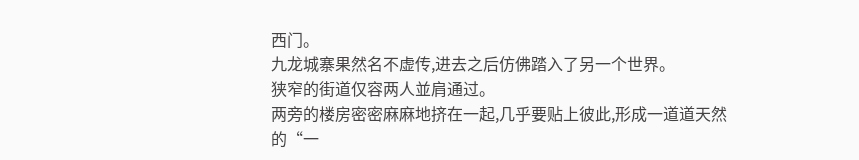西门。
九龙城寨果然名不虚传,进去之后仿佛踏入了另一个世界。
狭窄的街道仅容两人並肩通过。
两旁的楼房密密麻麻地挤在一起,几乎要贴上彼此,形成一道道天然的“一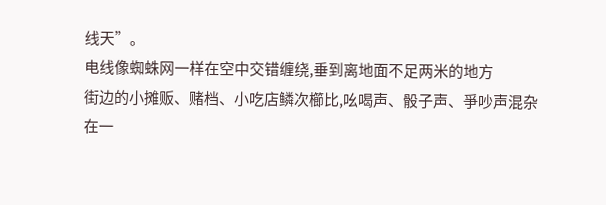线天”。
电线像蜘蛛网一样在空中交错缠绕,垂到离地面不足两米的地方
街边的小摊贩、赌档、小吃店鳞次櫛比,吆喝声、骰子声、爭吵声混杂在一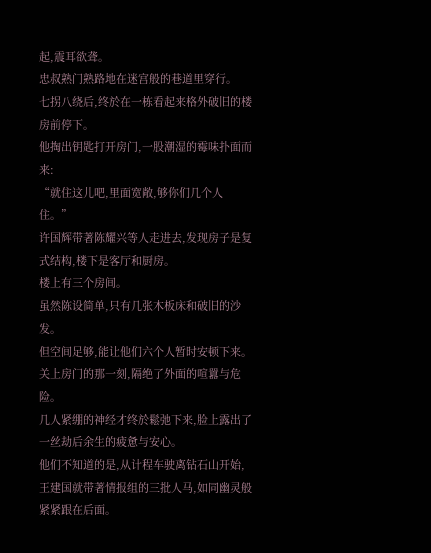起,震耳欲聋。
忠叔熟门熟路地在迷宫般的巷道里穿行。
七拐八绕后,终於在一栋看起来格外破旧的楼房前停下。
他掏出钥匙打开房门,一股潮湿的霉味扑面而来:
“就住这儿吧,里面宽敞,够你们几个人住。”
许国辉带著陈耀兴等人走进去,发现房子是复式结构,楼下是客厅和厨房。
楼上有三个房间。
虽然陈设简单,只有几张木板床和破旧的沙发。
但空间足够,能让他们六个人暂时安顿下来。
关上房门的那一刻,隔绝了外面的喧囂与危险。
几人紧绷的神经才终於鬆弛下来,脸上露出了一丝劫后余生的疲惫与安心。
他们不知道的是,从计程车驶离钻石山开始,王建国就带著情报组的三批人马,如同幽灵般紧紧跟在后面。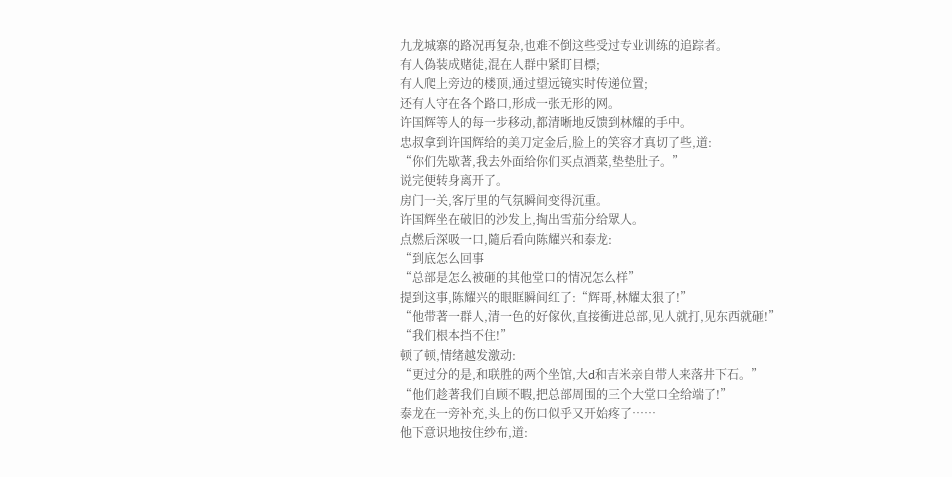九龙城寨的路况再复杂,也难不倒这些受过专业训练的追踪者。
有人偽装成赌徒,混在人群中紧盯目標;
有人爬上旁边的楼顶,通过望远镜实时传递位置;
还有人守在各个路口,形成一张无形的网。
许国辉等人的每一步移动,都清晰地反馈到林耀的手中。
忠叔拿到许国辉给的美刀定金后,脸上的笑容才真切了些,道:
“你们先歇著,我去外面给你们买点酒菜,垫垫肚子。”
说完便转身离开了。
房门一关,客厅里的气氛瞬间变得沉重。
许国辉坐在破旧的沙发上,掏出雪茄分给眾人。
点燃后深吸一口,隨后看向陈耀兴和泰龙:
“到底怎么回事
“总部是怎么被砸的其他堂口的情况怎么样”
提到这事,陈耀兴的眼眶瞬间红了:“辉哥,林耀太狠了!”
“他带著一群人,清一色的好傢伙,直接衝进总部,见人就打,见东西就砸!”
“我们根本挡不住!”
顿了顿,情绪越发激动:
“更过分的是,和联胜的两个坐馆,大d和吉米亲自带人来落井下石。”
“他们趁著我们自顾不暇,把总部周围的三个大堂口全给端了!”
泰龙在一旁补充,头上的伤口似乎又开始疼了……
他下意识地按住纱布,道: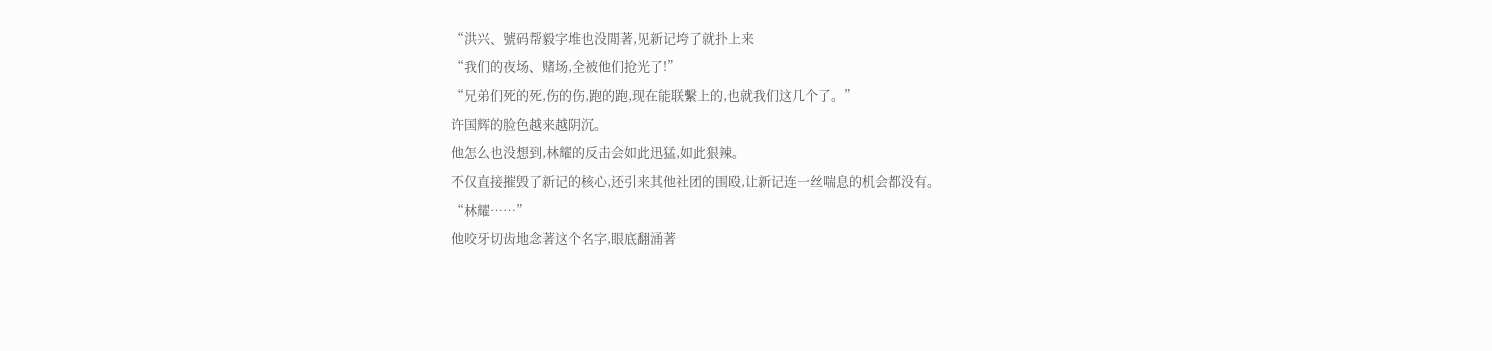“洪兴、號码帮毅字堆也没閒著,见新记垮了就扑上来
“我们的夜场、赌场,全被他们抢光了!”
“兄弟们死的死,伤的伤,跑的跑,现在能联繫上的,也就我们这几个了。”
许国辉的脸色越来越阴沉。
他怎么也没想到,林耀的反击会如此迅猛,如此狠辣。
不仅直接摧毁了新记的核心,还引来其他社团的围殴,让新记连一丝喘息的机会都没有。
“林耀……”
他咬牙切齿地念著这个名字,眼底翻涌著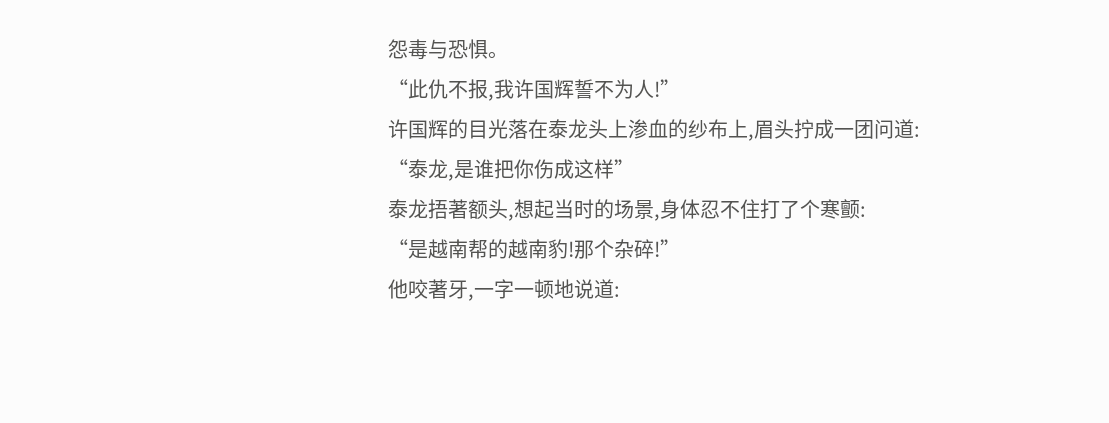怨毒与恐惧。
“此仇不报,我许国辉誓不为人!”
许国辉的目光落在泰龙头上渗血的纱布上,眉头拧成一团问道:
“泰龙,是谁把你伤成这样”
泰龙捂著额头,想起当时的场景,身体忍不住打了个寒颤:
“是越南帮的越南豹!那个杂碎!”
他咬著牙,一字一顿地说道: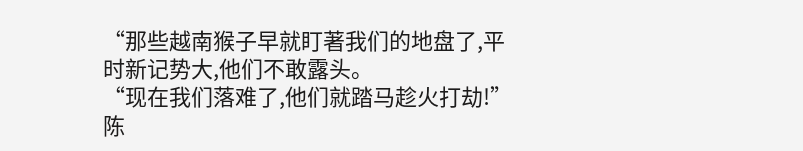“那些越南猴子早就盯著我们的地盘了,平时新记势大,他们不敢露头。
“现在我们落难了,他们就踏马趁火打劫!”
陈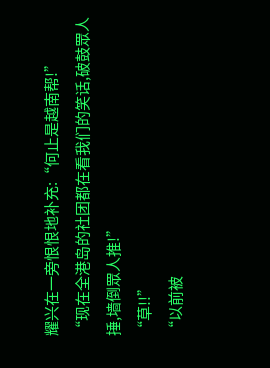耀兴在一旁恨恨地补充:“何止是越南帮!”
“现在全港岛的社团都在看我们的笑话,破鼓眾人捶,墙倒眾人推!”
“草!!”
“以前被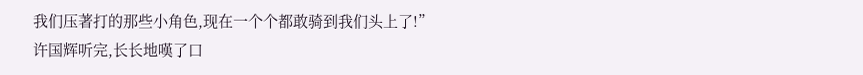我们压著打的那些小角色,现在一个个都敢骑到我们头上了!”
许国辉听完,长长地嘆了口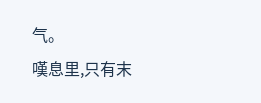气。
嘆息里,只有末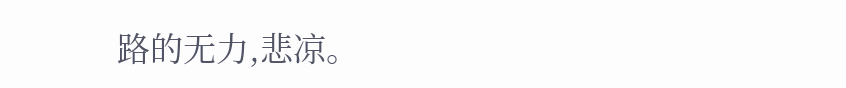路的无力,悲凉。